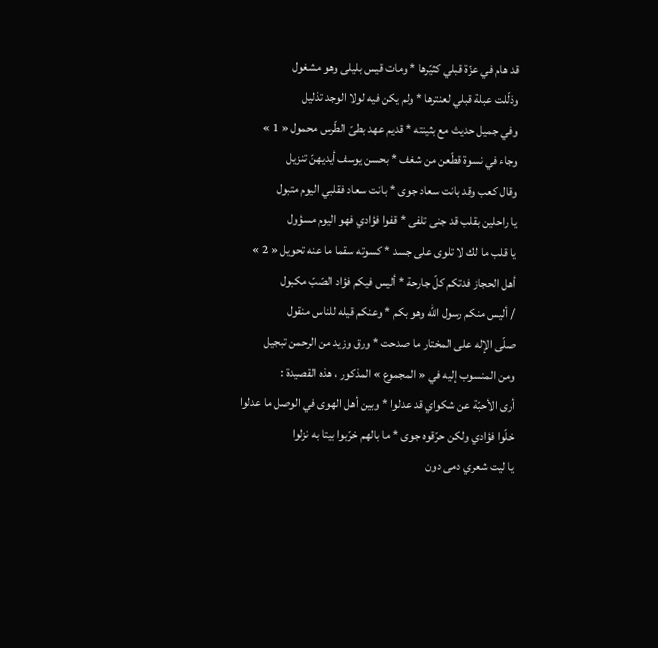قد هام في عزّة قبلي كثيّرها * ومات قيس بليلى وهو مشغول
وذلّلت عبلة قبلي لعنترها * ولم يكن فيه لولا الوجد تذليل
وفي جميل حديث مع بثينته * قديم عهد بطىّ الطّرس محمول « 1 »
وجاء في نسوة قطّعن من شغف * بحسن يوسف أيديهنّ تنزيل
وقال كعب وقد بانت سعاد جوى * بانت سعاد فقلبي اليوم متبول
يا راحلين بقلب قد جنى تلفى * قفوا فؤادي فهو اليوم مسؤول
يا قلب ما لك لا تلوى على جسد * كسوته سقما ما عنه تحويل « 2 »
أهل الحجاز فدتكم كلّ جارحة * أليس فيكم فؤاد الصّبّ مكبول
/ أليس منكم رسول الله وهو بكم * وعنكم قيله للناس منقول
صلّى الإله على المختار ما صدحت * ورق وزيد من الرحمن تبجيل
ومن المنسوب إليه في « المجموع » المذكور ، هذه القصيدة :
أرى الأحبّة عن شكواي قد عدلوا * وبين أهل الهوى في الوصل ما عدلوا
خلّوا فؤادي ولكن حرّقوه جوى * ما بالهم خرّبوا بيتا به نزلوا
يا ليت شعري دمى دون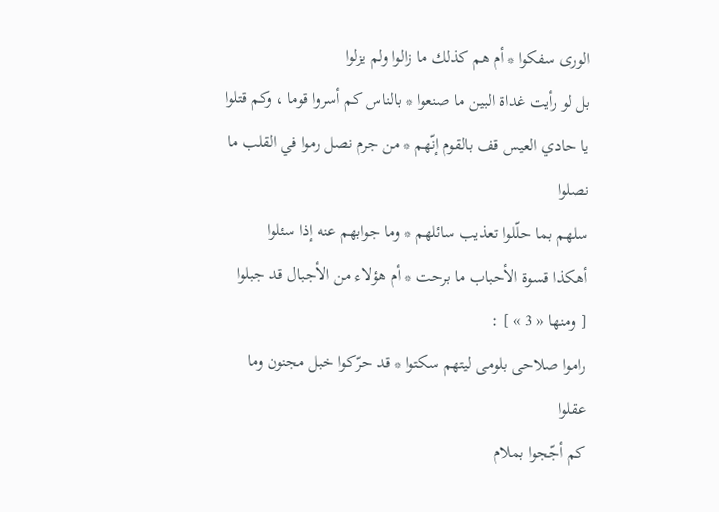الورى سفكوا * أم هم كذلك ما زالوا ولم يزلوا
بل لو رأيت غداة البين ما صنعوا * بالناس كم أسروا قوما ، وكم قتلوا
يا حادي العيس قف بالقوم إنّهم * من جرم نصل رموا في القلب ما نصلوا
سلهم بما حلّلوا تعذيب سائلهم * وما جوابهم عنه إذا سئلوا
أهكذا قسوة الأحباب ما برحت * أم هؤلاء من الأجبال قد جبلوا
[ ومنها « 3 » ] :
راموا صلاحى بلومى ليتهم سكتوا * قد حرّكوا خبل مجنون وما عقلوا
كم أجّجوا بملام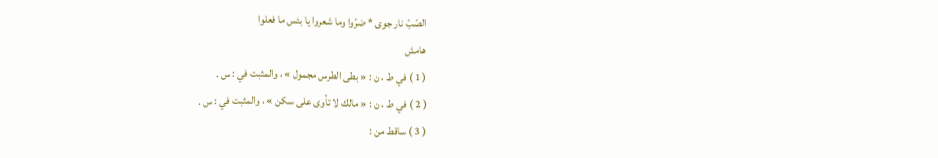الصّبّ نار جوى * ضرّوا وما شعروا يا بئس ما فعلوا
هامش
( 1 ) في ط ، ن : « بطى الطرس مجمول » ، والمثبت في : س .
( 2 ) في ط ، ن : « مالك لا تأوى على سكن » ، والمثبت في : س .
( 3 ) ساقط من :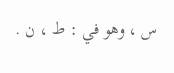س ، وهو في : ط ، ن .